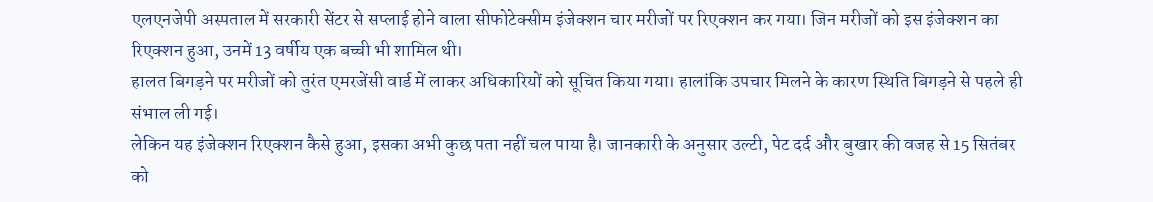एलएनजेपी अस्पताल में सरकारी सेंटर से सप्लाई होने वाला सीफोटेक्सीम इंजेक्शन चार मरीजों पर रिएक्शन कर गया। जिन मरीजों को इस इंजेक्शन का रिएक्शन हुआ, उनमें 13 वर्षीय एक बच्ची भी शामिल थी।
हालत बिगड़ने पर मरीजों को तुरंत एमरजेंसी वार्ड में लाकर अधिकारियों को सूचित किया गया। हालांकि उपचार मिलने के कारण स्थिति बिगड़ने से पहले ही संभाल ली गई।
लेकिन यह इंजेक्शन रिएक्शन कैसे हुआ, इसका अभी कुछ पता नहीं चल पाया है। जानकारी के अनुसार उल्टी, पेट दर्द और बुखार की वजह से 15 सितंबर को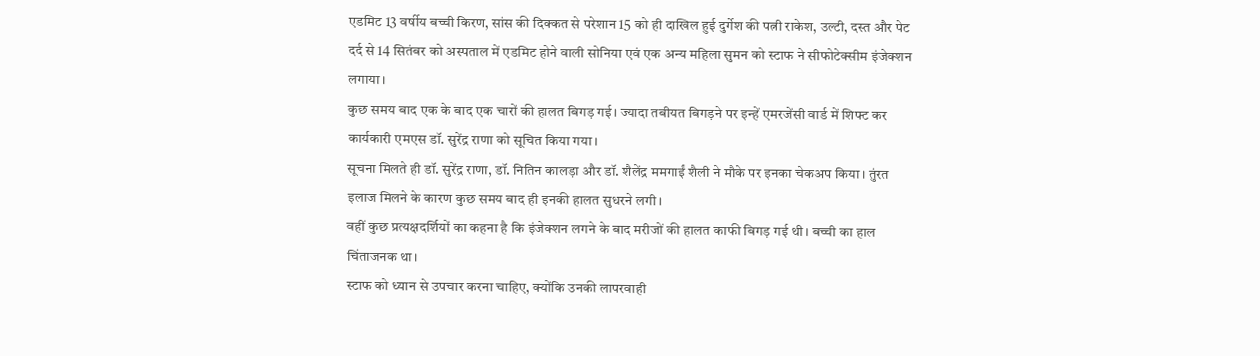एडमिट 13 वर्षीय बच्ची किरण, सांस की दिक्कत से परेशान 15 को ही दाखिल हुई दुर्गेश की पत्नी राकेश, उल्टी, दस्त और पेट दर्द से 14 सितंबर को अस्पताल में एडमिट होने वाली सोनिया एवं एक अन्य महिला सुमन को स्टाफ ने सीफोटेक्सीम इंजेक्शन लगाया।
कुछ समय बाद एक के बाद एक चारों की हालत बिगड़ गई। ज्यादा तबीयत बिगड़ने पर इन्हें एमरजेंसी वार्ड में शिफ्ट कर कार्यकारी एमएस डॉ. सुरेंद्र राणा को सूचित किया गया।
सूचना मिलते ही डॉ. सुरेंद्र राणा, डॉ. नितिन कालड़ा और डॉ. शैलेंद्र ममगाईं शैली ने मौके पर इनका चेकअप किया। तुंरत इलाज मिलने के कारण कुछ समय बाद ही इनकी हालत सुधरने लगी।
वहीं कुछ प्रत्यक्षदर्शियों का कहना है कि इंजेक्शन लगने के बाद मरीजों की हालत काफी बिगड़ गई थी। बच्ची का हाल चिंताजनक था।
स्टाफ को ध्यान से उपचार करना चाहिए, क्योंकि उनकी लापरवाही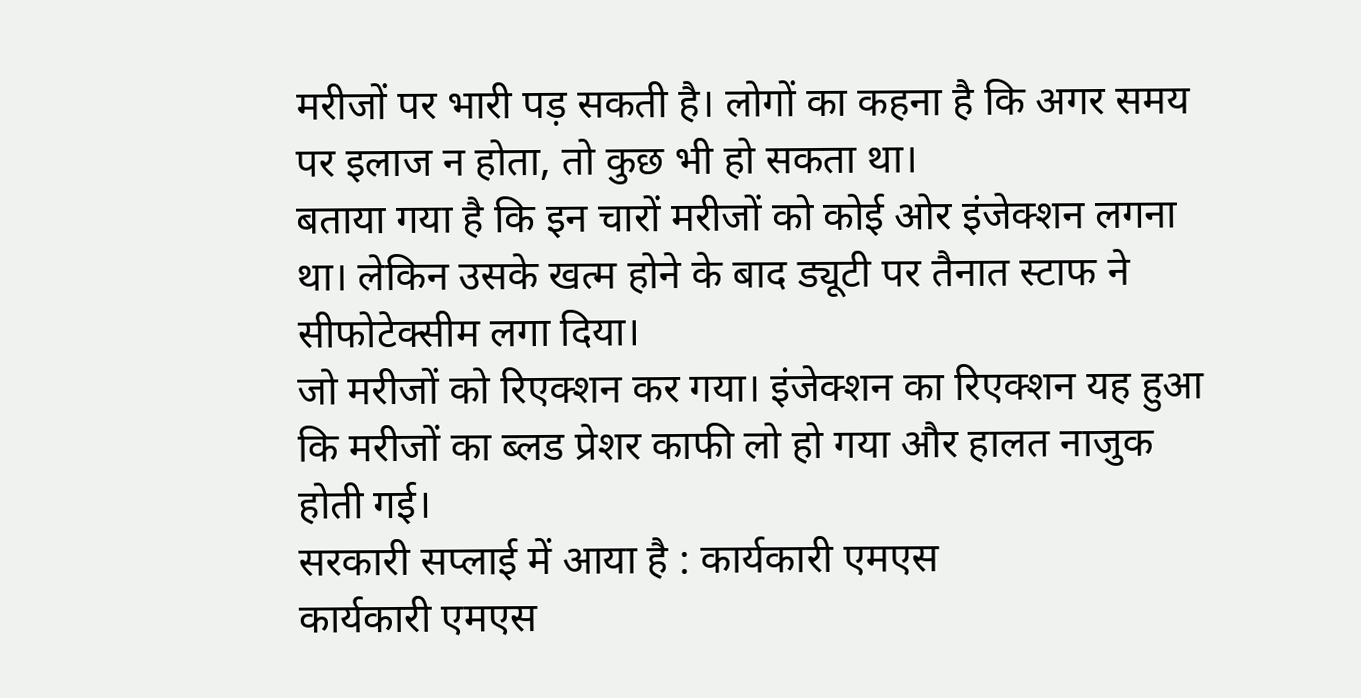मरीजों पर भारी पड़ सकती है। लोगों का कहना है कि अगर समय पर इलाज न होता, तो कुछ भी हो सकता था।
बताया गया है कि इन चारों मरीजों को कोई ओर इंजेक्शन लगना था। लेकिन उसके खत्म होने के बाद ड्यूटी पर तैनात स्टाफ ने सीफोटेक्सीम लगा दिया।
जो मरीजों को रिएक्शन कर गया। इंजेक्शन का रिएक्शन यह हुआ कि मरीजों का ब्लड प्रेशर काफी लो हो गया और हालत नाजुक होती गई।
सरकारी सप्लाई में आया है : कार्यकारी एमएस
कार्यकारी एमएस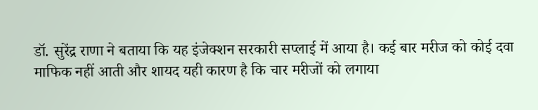डॉ. सुरेंद्र राणा ने बताया कि यह इंजेक्शन सरकारी सप्लाई में आया है। कई बार मरीज को कोई दवा माफिक नहीं आती और शायद यही कारण है कि चार मरीजों को लगाया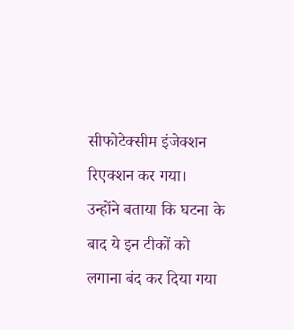सीफोटेक्सीम इंजेक्शन रिएक्शन कर गया।
उन्होंने बताया कि घटना के बाद ये इन टीकों को लगाना बंद कर दिया गया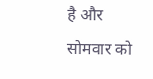है और सोमवार को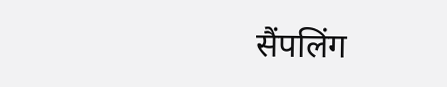सैंपलिंग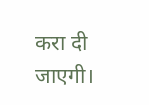करा दी जाएगी।